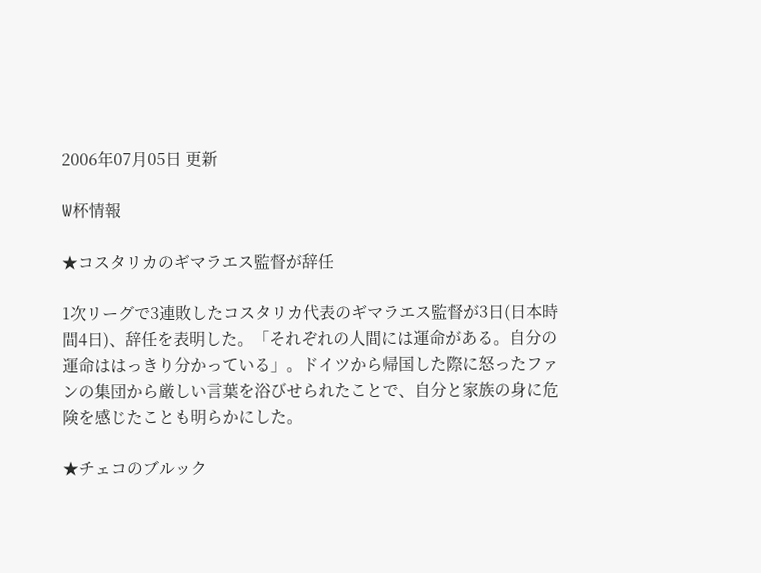2006年07月05日 更新

W杯情報

★コスタリカのギマラエス監督が辞任

1次リーグで3連敗したコスタリカ代表のギマラエス監督が3日(日本時間4日)、辞任を表明した。「それぞれの人間には運命がある。自分の運命ははっきり分かっている」。ドイツから帰国した際に怒ったファンの集団から厳しい言葉を浴びせられたことで、自分と家族の身に危険を感じたことも明らかにした。

★チェコのブルック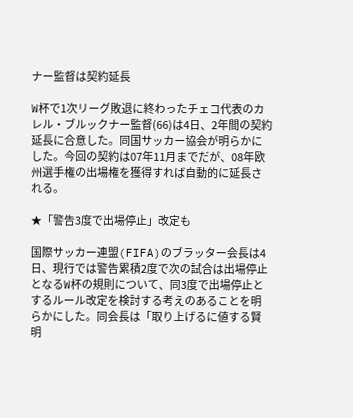ナー監督は契約延長

W杯で1次リーグ敗退に終わったチェコ代表のカレル・ブルックナー監督(66)は4日、2年間の契約延長に合意した。同国サッカー協会が明らかにした。今回の契約は07年11月までだが、08年欧州選手権の出場権を獲得すれば自動的に延長される。

★「警告3度で出場停止」改定も

国際サッカー連盟(FIFA)のブラッター会長は4日、現行では警告累積2度で次の試合は出場停止となるW杯の規則について、同3度で出場停止とするルール改定を検討する考えのあることを明らかにした。同会長は「取り上げるに値する賢明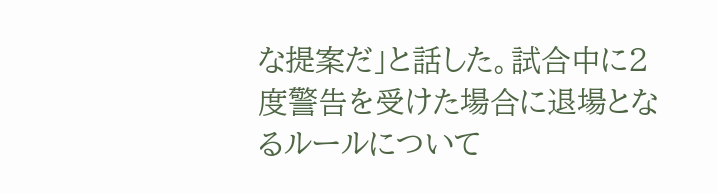な提案だ」と話した。試合中に2度警告を受けた場合に退場となるルールについて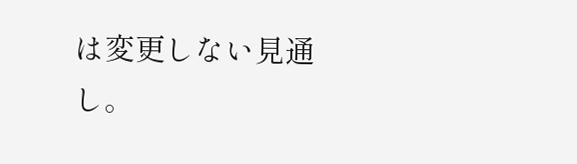は変更しない見通し。